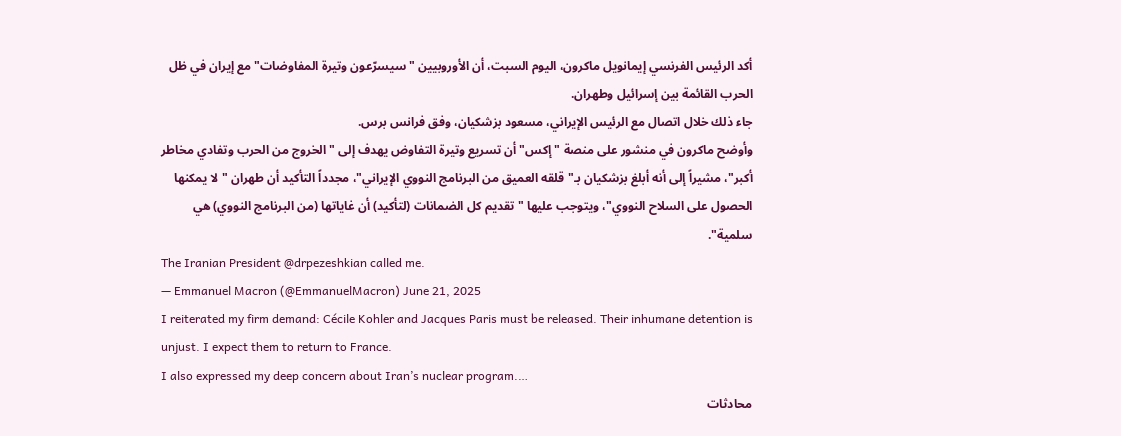أكد الرئيس الفرنسي إيمانويل ماكرون، اليوم السبت، أن الأوروبيين "سيسرّعون وتيرة المفاوضات" مع إيران في ظل الحرب القائمة بين إسرائيل وطهران.
جاء ذلك خلال اتصال مع الرئيس الإيراني، مسعود بزشكيان، وفق فرانس برس.
وأوضح ماكرون في منشور على منصة "إكس" أن تسريع وتيرة التفاوض يهدف إلى "الخروج من الحرب وتفادي مخاطر أكبر"، مشيراً إلى أنه أبلغ بزشكيان بـ"قلقه العميق من البرنامج النووي الإيراني"، مجدداً التأكيد أن طهران "لا يمكنها الحصول على السلاح النووي"، ويتوجب عليها "تقديم كل الضمانات (لتأكيد) أن غاياتها (من البرنامج النووي) هي سلمية".
The Iranian President @drpezeshkian called me.
— Emmanuel Macron (@EmmanuelMacron) June 21, 2025
I reiterated my firm demand: Cécile Kohler and Jacques Paris must be released. Their inhumane detention is unjust. I expect them to return to France.
I also expressed my deep concern about Iran’s nuclear program.…
محادثات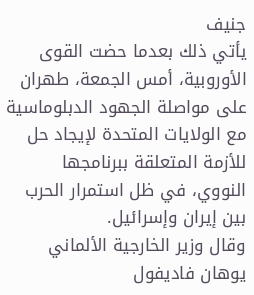جنيف
يأتي ذلك بعدما حضت القوى الأوروبية، أمس الجمعة، طهران على مواصلة الجهود الدبلوماسية مع الولايات المتحدة لإيجاد حل للأزمة المتعلقة ببرنامجها النووي، في ظل استمرار الحرب بين إيران وإسرائيل.
وقال وزير الخارجية الألماني يوهان فاديفول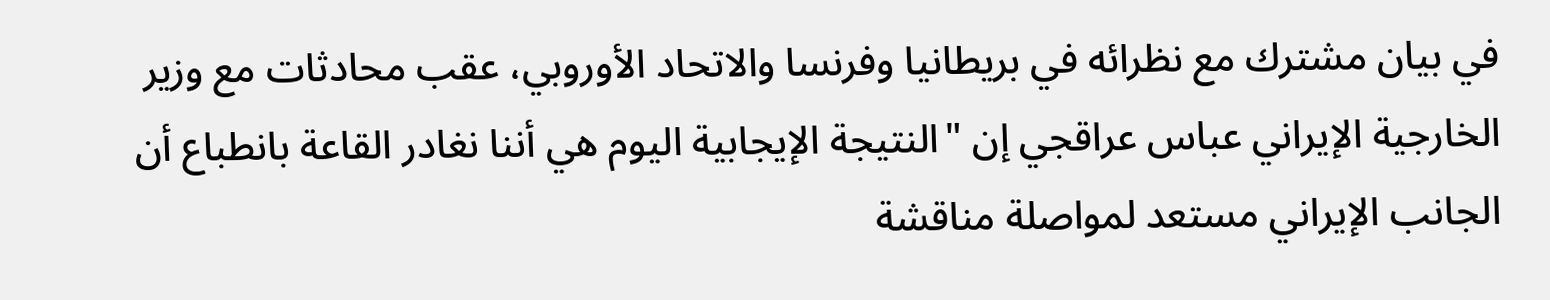في بيان مشترك مع نظرائه في بريطانيا وفرنسا والاتحاد الأوروبي، عقب محادثات مع وزير الخارجية الإيراني عباس عراقجي إن "النتيجة الإيجابية اليوم هي أننا نغادر القاعة بانطباع أن الجانب الإيراني مستعد لمواصلة مناقشة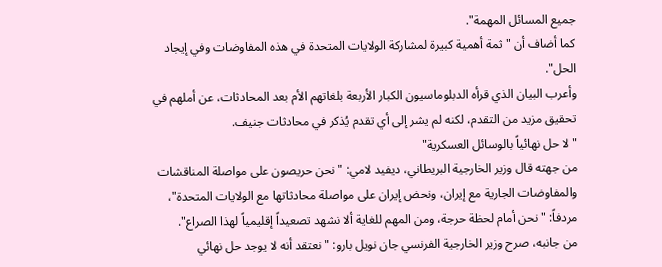جميع المسائل المهمة".
كما أضاف أن "ثمة أهمية كبيرة لمشاركة الولايات المتحدة في هذه المفاوضات وفي إيجاد الحل".
وأعرب البيان الذي قرأه الدبلوماسيون الكبار الأربعة بلغاتهم الأم بعد المحادثات، عن أملهم في تحقيق مزيد من التقدم، لكنه لم يشر إلى أي تقدم يُذكر في محادثات جنيف.
"لا حل نهائياً بالوسائل العسكرية"
من جهته قال وزير الخارجية البريطاني، ديفيد لامي: "نحن حريصون على مواصلة المناقشات والمفاوضات الجارية مع إيران، ونحض إيران على مواصلة محادثاتها مع الولايات المتحدة"، مردفاً: "نحن أمام لحظة حرجة، ومن المهم للغاية ألا نشهد تصعيداً إقليمياً لهذا الصراع".
من جانبه، صرح وزير الخارجية الفرنسي جان نويل بارو: "نعتقد أنه لا يوجد حل نهائي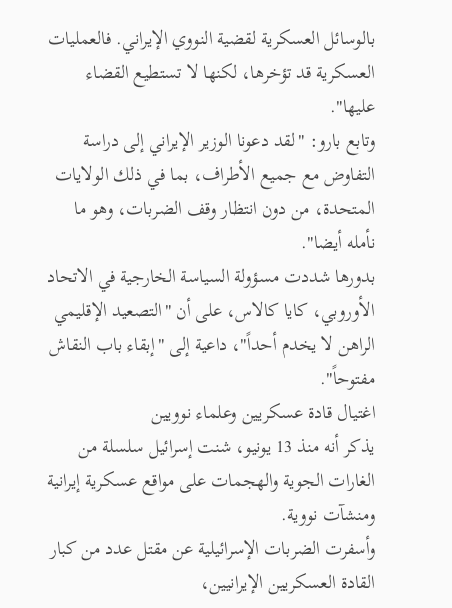بالوسائل العسكرية لقضية النووي الإيراني. فالعمليات العسكرية قد تؤخرها، لكنها لا تستطيع القضاء عليها".
وتابع بارو: "لقد دعونا الوزير الإيراني إلى دراسة التفاوض مع جميع الأطراف، بما في ذلك الولايات المتحدة، من دون انتظار وقف الضربات، وهو ما نأمله أيضا".
بدورها شددت مسؤولة السياسة الخارجية في الاتحاد الأوروبي، كايا كالاس، على أن "التصعيد الإقليمي الراهن لا يخدم أحداً"، داعية إلى "إبقاء باب النقاش مفتوحاً".
اغتيال قادة عسكريين وعلماء نوويين
يذكر أنه منذ 13 يونيو، شنت إسرائيل سلسلة من الغارات الجوية والهجمات على مواقع عسكرية إيرانية ومنشآت نووية.
وأسفرت الضربات الإسرائيلية عن مقتل عدد من كبار القادة العسكريين الإيرانيين،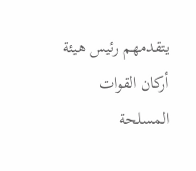يتقدمهم رئيس هيئة أركان القوات المسلحة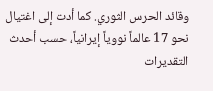وقائد الحرس الثوري. كما أدت إلى اغتيال نحو 17 عالماً نووياً إيرانياً، حسب أحدث التقديرات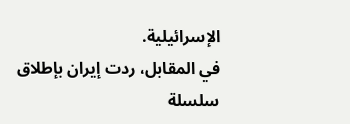الإسرائيلية.
في المقابل، ردت إيران بإطلاق سلسلة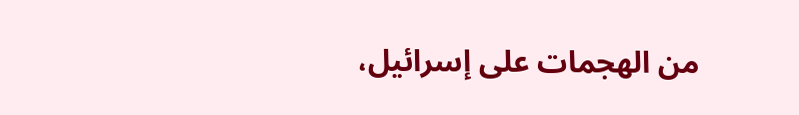من الهجمات على إسرائيل،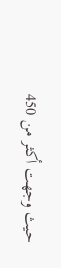حيث وجهت أكثر من 450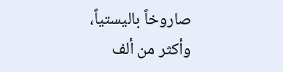صاروخاً باليستياً، وأكثر من ألف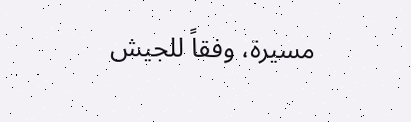مسيرة، وفقاً للجيش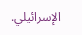الإسرائيلي.